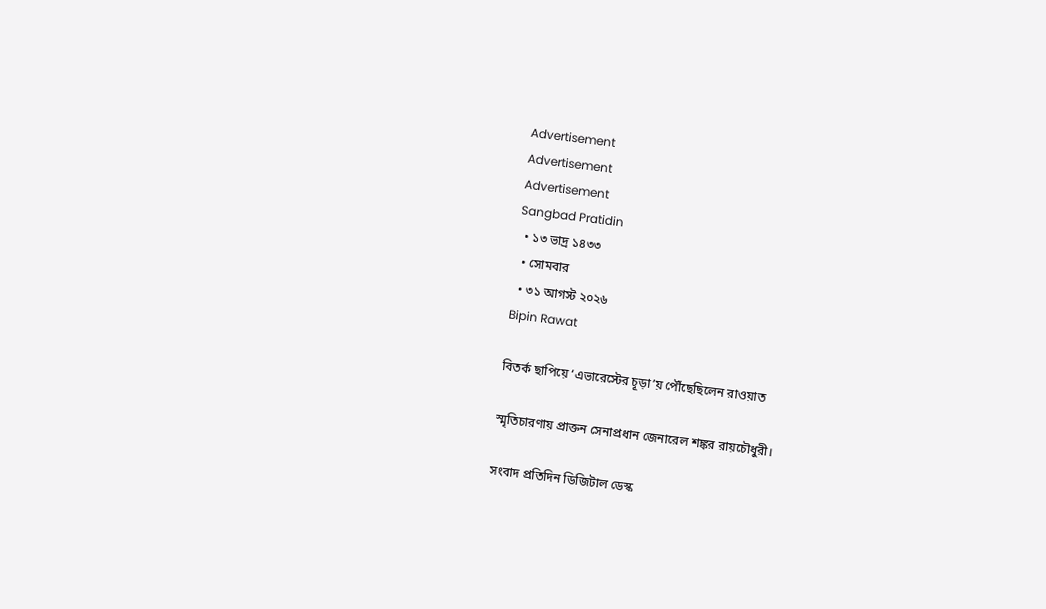Advertisement
Advertisement
Advertisement
Sangbad Pratidin
  • ১৩ ভাদ্র ১৪৩৩
  • সোমবার
  • ৩১ আগস্ট ২০২৬
Bipin Rawat

বিতর্ক ছাপিয়ে ‘এভারেস্টের চূড়া’য় পৌঁছেছিলেন রাওয়াত

স্মৃতিচারণায় প্রাক্তন সেনাপ্রধান জেনারেল শঙ্কর রায়চৌধুরী।

সংবাদ প্রতিদিন ডিজিটাল ডেস্ক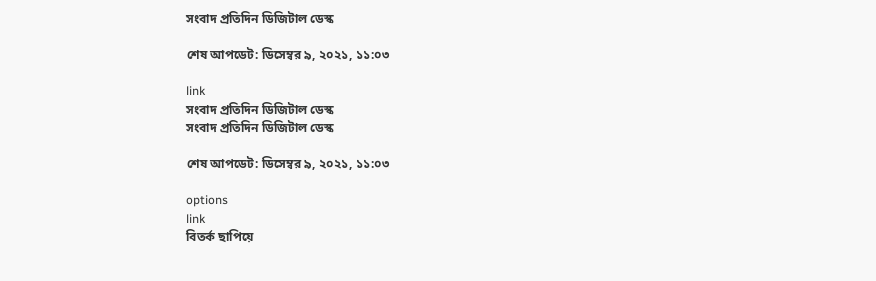সংবাদ প্রতিদিন ডিজিটাল ডেস্ক

শেষ আপডেট: ডিসেম্বর ৯, ২০২১, ১১:০৩

link
সংবাদ প্রতিদিন ডিজিটাল ডেস্ক
সংবাদ প্রতিদিন ডিজিটাল ডেস্ক

শেষ আপডেট: ডিসেম্বর ৯, ২০২১, ১১:০৩

options
link
বিতর্ক ছাপিয়ে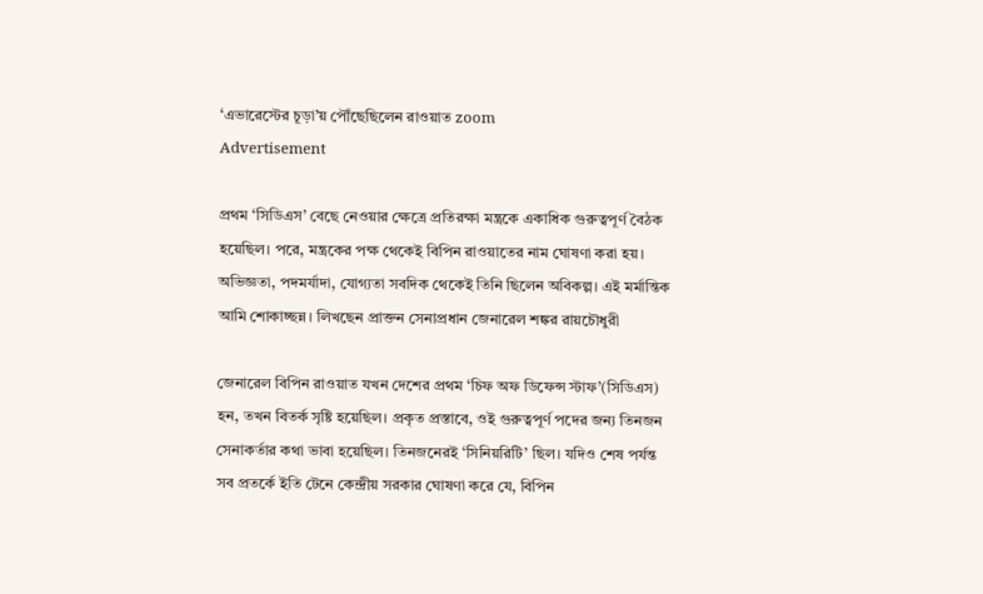‘এভারেস্টের চূড়া’য় পৌঁছেছিলেন রাওয়াত zoom
Advertisement

প্রথম ‘সিডিএস’ বেছে নেওয়ার ক্ষেত্রে প্রতিরক্ষা মন্ত্রকে একাধিক গুরুত্বপূর্ণ বৈঠক হয়েছিল। পরে, মন্ত্রকের পক্ষ থেকেই বিপিন রাওয়াতের নাম ঘোষণা করা হয়। অভিজ্ঞতা, পদমর্যাদা, যোগ্যতা সবদিক থেকেই তিনি ছিলেন অবিকল্প। এই মর্মান্তিক আমি শোকাচ্ছন্ন। লিখছেন প্রাক্তন সেনাপ্রধান জেনারেল শঙ্কর রায়চৌধুরী

জেনারেল বিপিন রাওয়াত যখন দেশের প্রথম ‘চিফ অফ ডিফেন্স স্টাফ’(সিডিএস) হন, তখন বিতর্ক সৃষ্টি হয়েছিল। প্রকৃত প্রস্তাবে, ওই গুরুত্বপূর্ণ পদের জন্য তিনজন সেনাকর্তার কথা ভাবা হয়েছিল। তিনজনেরই ‘সিনিয়রিটি’ ছিল। যদিও শেষ পর্যন্ত সব প্রতর্কে ইতি টেনে কেন্দ্রীয় সরকার ঘোষণা করে যে, বিপিন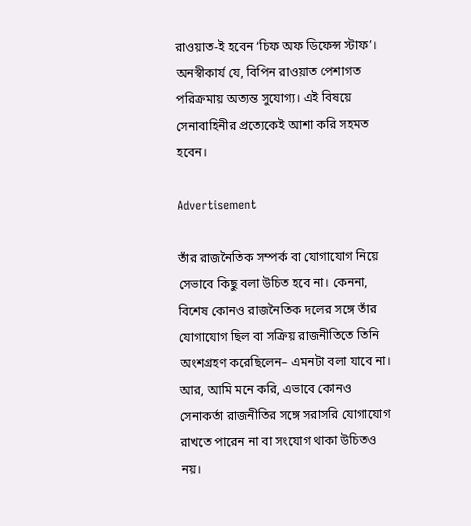রাওয়াত-ই হবেন ‘চিফ অফ ডিফেন্স স্টাফ’। অনস্বীকার্য যে, বিপিন রাওয়াত পেশাগত পরিক্রমায় অত্যন্ত সুযোগ্য। এই বিষয়ে সেনাবাহিনীর প্রত্যেকেই আশা করি সহমত হবেন।

Advertisement

তাঁর রাজনৈতিক সম্পর্ক বা যোগাযোগ নিয়ে সেভাবে কিছু বলা উচিত হবে না। কেননা, বিশেষ কোনও রাজনৈতিক দলের সঙ্গে তাঁর যোগাযোগ ছিল বা সক্রিয় রাজনীতিতে তিনি অংশগ্রহণ করেছিলেন– এমনটা বলা যাবে না। আর, আমি মনে করি, এভাবে কোনও সেনাকর্তা রাজনীতির সঙ্গে সরাসরি যোগাযোগ রাখতে পারেন না বা সংযোগ থাকা উচিতও নয়।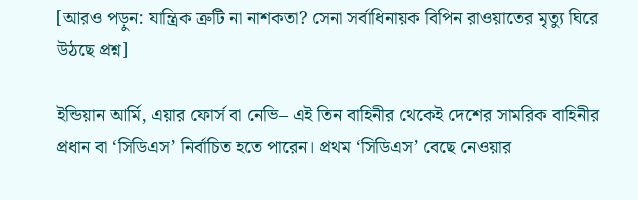[আরও পড়ুন: যান্ত্রিক ত্রুটি না নাশকতা? সেনা সর্বাধিনায়ক বিপিন রাওয়াতের মৃত্যু ঘিরে উঠছে প্রশ্ন]

ইন্ডিয়ান আর্মি, এয়ার ফোর্স বা নেভি– এই তিন বাহিনীর থেকেই দেশের সামরিক বাহিনীর প্রধান বা ‘সিডিএস’ নির্বাচিত হতে পারেন। প্রথম ‘সিডিএস’ বেছে নেওয়ার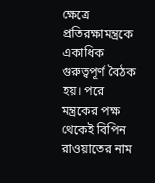ক্ষেত্রে প্রতিরক্ষামন্ত্রকে একাধিক গুরুত্বপূর্ণ বৈঠক হয়। পরে মন্ত্রকের পক্ষ থেকেই বিপিন রাওয়াতের নাম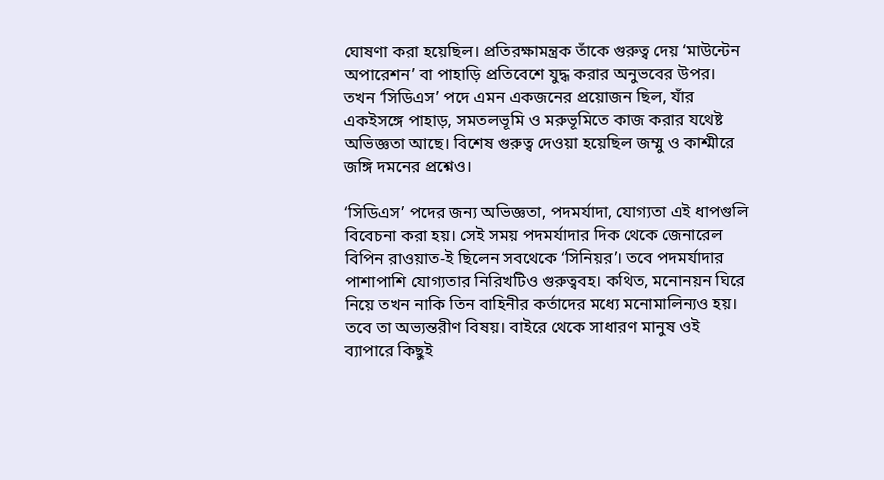ঘোষণা করা হয়েছিল। প্রতিরক্ষামন্ত্রক তাঁকে গুরুত্ব দেয় ‘মাউন্টেন অপারেশন’ বা পাহাড়ি প্রতিবেশে যুদ্ধ করার অনুভবের উপর। তখন ‘সিডিএস’ পদে এমন একজনের প্রয়োজন ছিল, যাঁর একইসঙ্গে পাহাড়, সমতলভূমি ও মরুভূমিতে কাজ করার যথেষ্ট অভিজ্ঞতা আছে। বিশেষ গুরুত্ব দেওয়া হয়েছিল জম্মু ও কাশ্মীরে জঙ্গি দমনের প্রশ্নেও।

‘সিডিএস’ পদের জন্য অভিজ্ঞতা, পদমর্যাদা, যোগ্যতা এই ধাপগুলি বিবেচনা করা হয়। সেই সময় পদমর্যাদার দিক থেকে জেনারেল বিপিন রাওয়াত-ই ছিলেন সবথেকে ‘সিনিয়র’। তবে পদমর্যাদার পাশাপাশি যোগ্যতার নিরিখটিও গুরুত্ববহ। কথিত, মনোনয়ন ঘিরে নিয়ে তখন নাকি তিন বাহিনীর কর্তাদের মধ্যে মনোমালিন্যও হয়। তবে তা অভ্যন্তরীণ বিষয়। বাইরে থেকে সাধারণ মানুষ ওই ব্যাপারে কিছুই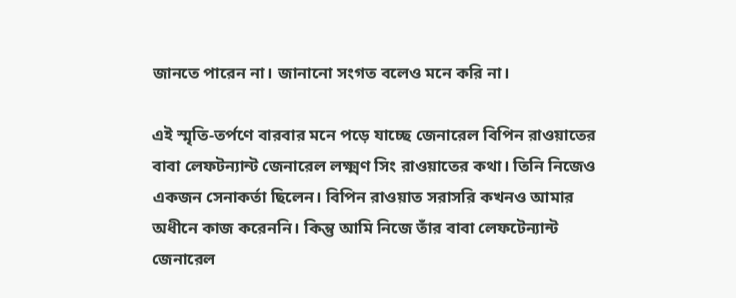জানতে পারেন না। জানানো সংগত বলেও মনে করি না।

এই স্মৃতি-তর্পণে বারবার মনে পড়ে যাচ্ছে জেনারেল বিপিন রাওয়াতের বাবা লেফটন্যান্ট জেনারেল লক্ষ্মণ সিং রাওয়াতের কথা। তিনি নিজেও একজন সেনাকর্তা ছিলেন। বিপিন রাওয়াত সরাসরি কখনও আমার অধীনে কাজ করেননি। কিন্তু আমি নিজে তাঁর বাবা লেফটেন্যান্ট জেনারেল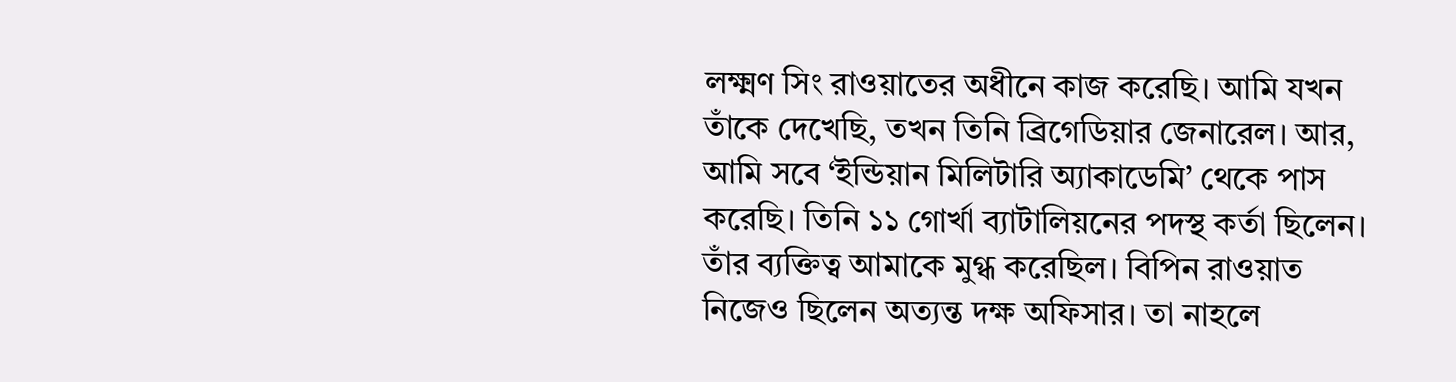লক্ষ্মণ সিং রাওয়াতের অধীনে কাজ করেছি। আমি যখন তাঁকে দেখেছি, তখন তিনি ব্রিগেডিয়ার জেনারেল। আর, আমি সবে ‘ইন্ডিয়ান মিলিটারি অ্যাকাডেমি’ থেকে পাস করেছি। তিনি ১১ গোর্খা ব্যাটালিয়নের পদস্থ কর্তা ছিলেন। তাঁর ব্যক্তিত্ব আমাকে মুগ্ধ করেছিল। বিপিন রাওয়াত নিজেও ছিলেন অত্যন্ত দক্ষ অফিসার। তা নাহলে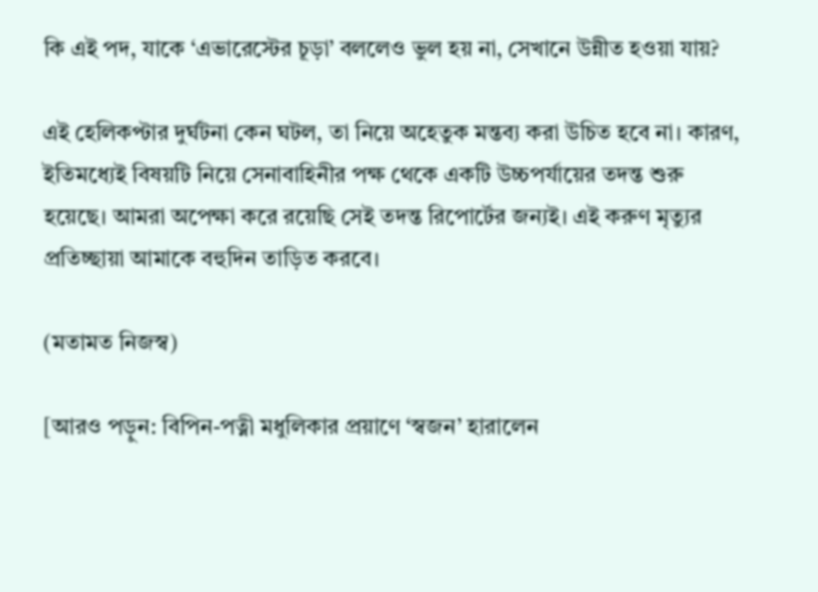কি এই পদ, যাকে ‘এভারেস্টের চূড়া’ বললেও ভুল হয় না, সেখানে উন্নীত হওয়া যায়?

এই হেলিকপ্টার দুর্ঘটনা কেন ঘটল, তা নিয়ে অহেতুক মন্তব্য করা উচিত হবে না। কারণ, ইতিমধ্যেই বিষয়টি নিয়ে সেনাবাহিনীর পক্ষ থেকে একটি উচ্চপর্যায়ের তদন্ত শুরু হয়েছে। আমরা অপেক্ষা করে রয়েছি সেই তদন্ত রিপোর্টের জন্যই। এই করুণ মৃত্যুর প্রতিচ্ছায়া আমাকে বহুদিন তাড়িত করবে।

(মতামত নিজস্ব)

[আরও পড়ুন: বিপিন-পত্নী মধুলিকার প্রয়াণে ‘স্বজন’ হারালেন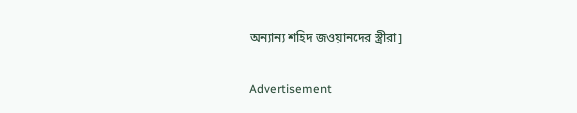অন্যান্য শহিদ জওয়ানদের স্ত্রীরা]

Advertisement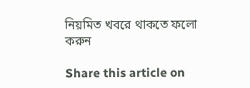নিয়মিত খবরে থাকতে ফলো করুন

Share this article on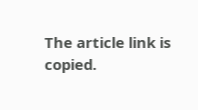The article link is copied.